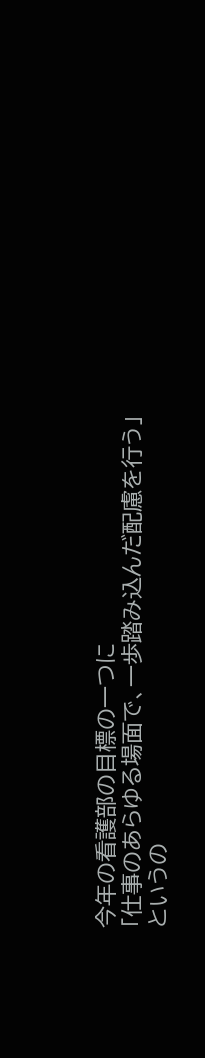今年の看護部の目標の一つに
「仕事のあらゆる場面で、一歩踏み込んだ配慮を行う」
というの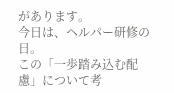があります。
今日は、ヘルパー研修の日。
この「一歩踏み込む配慮」について考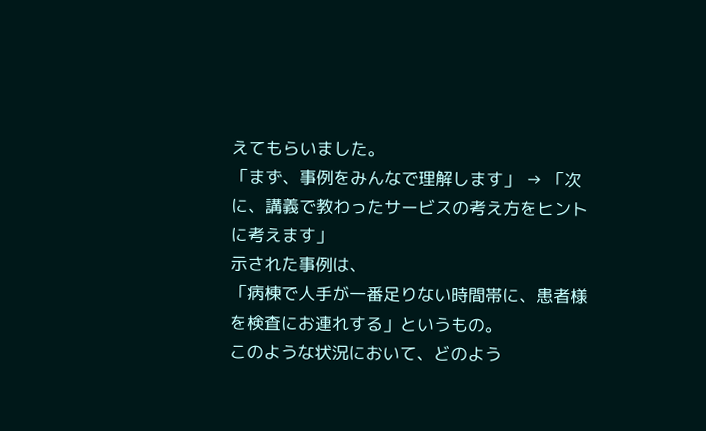えてもらいました。
「まず、事例をみんなで理解します」 → 「次に、講義で教わったサービスの考え方をヒントに考えます」
示された事例は、
「病棟で人手が一番足りない時間帯に、患者様を検査にお連れする」というもの。
このような状況において、どのよう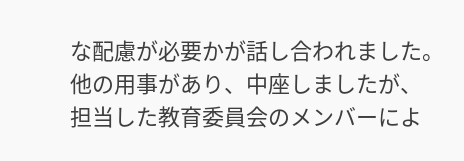な配慮が必要かが話し合われました。
他の用事があり、中座しましたが、
担当した教育委員会のメンバーによ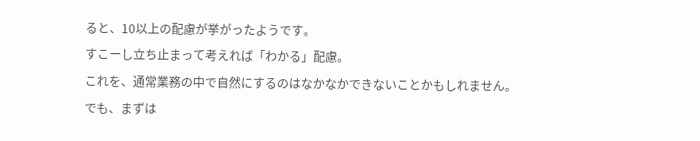ると、10以上の配慮が挙がったようです。
すこーし立ち止まって考えれば「わかる」配慮。
これを、通常業務の中で自然にするのはなかなかできないことかもしれません。
でも、まずは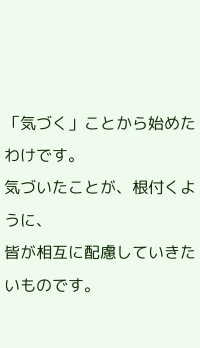「気づく」ことから始めたわけです。
気づいたことが、根付くように、
皆が相互に配慮していきたいものです。